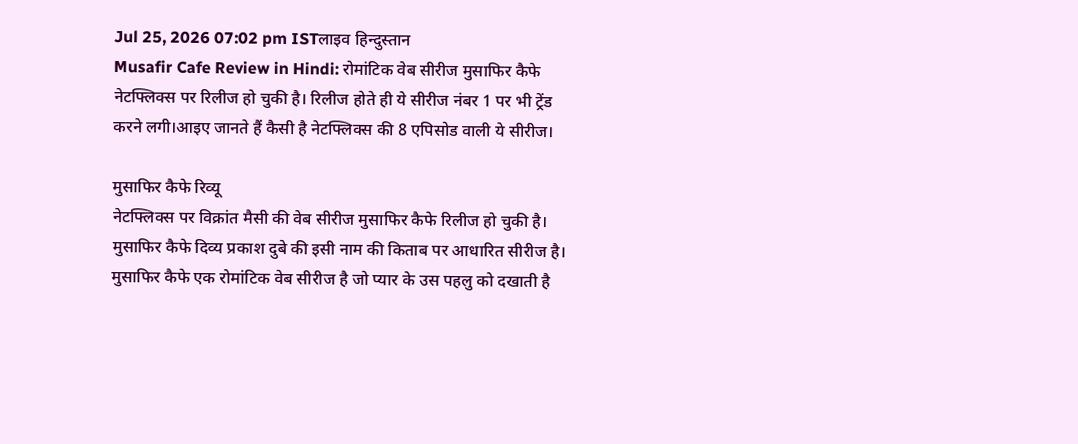Jul 25, 2026 07:02 pm ISTलाइव हिन्दुस्तान
Musafir Cafe Review in Hindi: रोमांटिक वेब सीरीज मुसाफिर कैफे नेटफ्लिक्स पर रिलीज हो चुकी है। रिलीज होते ही ये सीरीज नंबर 1 पर भी ट्रेंड करने लगी।आइए जानते हैं कैसी है नेटफ्लिक्स की 8 एपिसोड वाली ये सीरीज।

मुसाफिर कैफे रिव्यू
नेटफ्लिक्स पर विक्रांत मैसी की वेब सीरीज मुसाफिर कैफे रिलीज हो चुकी है। मुसाफिर कैफे दिव्य प्रकाश दुबे की इसी नाम की किताब पर आधारित सीरीज है। मुसाफिर कैफे एक रोमांटिक वेब सीरीज है जो प्यार के उस पहलु को दखाती है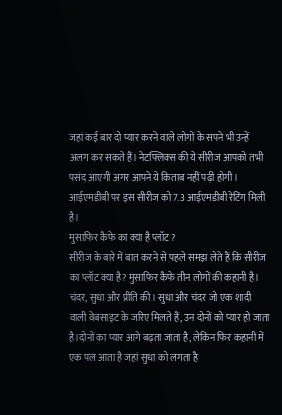जहां कई बार दो प्यार करने वाले लोगों के सपने भी उन्हें अलग कर सकते हैं। नेटफ्लिक्स की ये सीरीज आपको तभी पसंद आएगी अगर आपने ये किताब नहीं पढ़ी होगी। आईएमडीबी पर इस सीरीज को 7.3 आईएमडीबी रेटिंग मिली है।
मुसाफिर कैफे का क्या है प्लॉट?
सीरीज के बारे में बात करने से पहले समझ लेते हैं कि सीरीज का प्लॉट क्या है? मुसाफिर कैफे तीन लोगों की कहानी है। चंदर, सुधा और प्रीति की। सुधा और चंदर जो एक शादी वाली वेबसाइट के जरिए मिलते हैं, उन दोनों को प्यार हो जाता है।दोनों का प्यार आगे बढ़ता जाता है, लेकिन फिर कहानी में एक पल आता है जहां सुधा को लगता है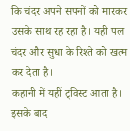कि चंदर अपने सपनों को मारकर उसके साथ रह रहा है। यही पल चंदर और सुधा के रिश्ते को खत्म कर देता है।
कहानी में यहीं ट्विस्ट आता है। इसके बाद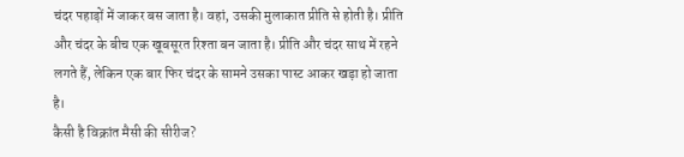चंदर पहाड़ों में जाकर बस जाता है। वहां, उसकी मुलाकात प्रीति से होती है। प्रीति और चंदर के बीच एक खूबसूरत रिश्ता बन जाता है। प्रीति और चंदर साथ में रहने लगते हैं, लेकिन एक बार फिर चंदर के सामने उसका पास्ट आकर खड़ा हो जाता है।
कैसी है विक्रांत मैसी की सीरीज?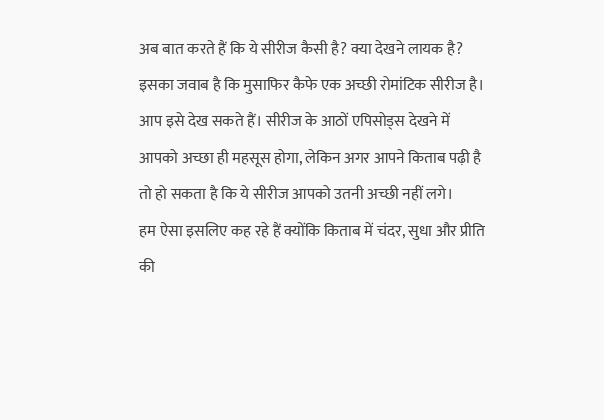अब बात करते हैं कि ये सीरीज कैसी है? क्या देखने लायक है? इसका जवाब है कि मुसाफिर कैफे एक अच्छी रोमांटिक सीरीज है। आप इसे देख सकते हैं। सीरीज के आठों एपिसोड्स देखने में आपको अच्छा ही महसूस होगा, लेकिन अगर आपने किताब पढ़ी है तो हो सकता है कि ये सीरीज आपको उतनी अच्छी नहीं लगे।
हम ऐसा इसलिए कह रहे हैं क्योंकि किताब में चंदर, सुधा और प्रीति की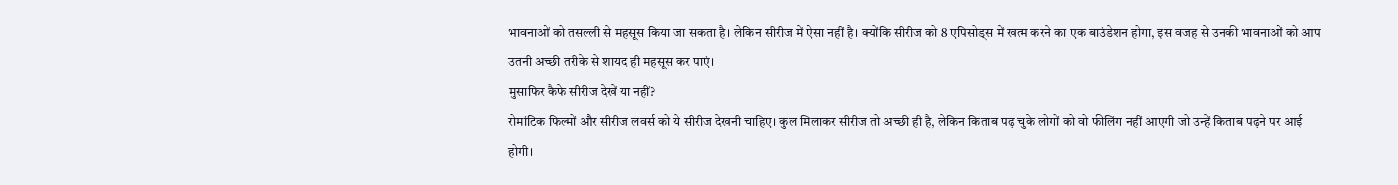भावनाओं को तसल्ली से महसूस किया जा सकता है। लेकिन सीरीज में ऐसा नहीं है। क्योंकि सीरीज को 8 एपिसोड्स में खत्म करने का एक बाउंडेशन होगा, इस वजह से उनकी भावनाओं को आप उतनी अच्छी तरीके से शायद ही महसूस कर पाएं।
मुसाफिर कैफे सीरीज देखें या नहीं?
रोमांटिक फिल्मों और सीरीज लवर्स को ये सीरीज देखनी चाहिए। कुल मिलाकर सीरीज तो अच्छी ही है, लेकिन किताब पढ़ चुके लोगों को वो फीलिंग नहीं आएगी जो उन्हें किताब पढ़ने पर आई होगी।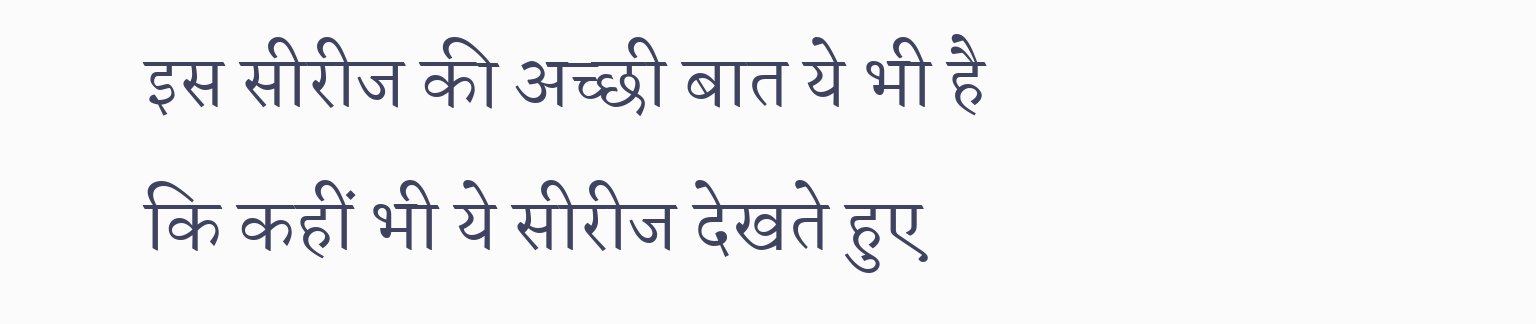इस सीरीज की अच्छी बात ये भी है कि कहीं भी ये सीरीज देखते हुए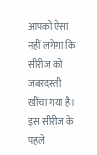आपको ऐसा नहीं लगेगा कि सीरीज को जबरदस्ती खींचा गया है। इस सीरीज के पहले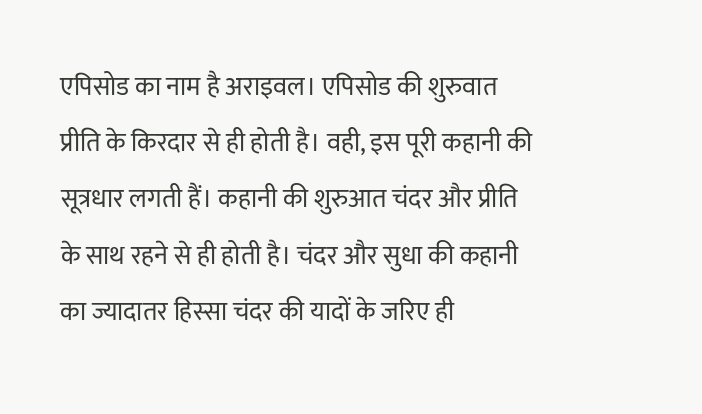एपिसोड का नाम है अराइवल। एपिसोड की शुरुवात प्रीति के किरदार से ही होती है। वही, इस पूरी कहानी की सूत्रधार लगती हैं। कहानी की शुरुआत चंदर और प्रीति के साथ रहने से ही होती है। चंदर और सुधा की कहानी का ज्यादातर हिस्सा चंदर की यादों के जरिए ही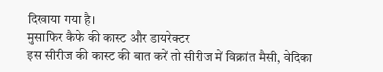दिखाया गया है।
मुसाफिर कैफे की कास्ट और डायरेक्टर
इस सीरीज की कास्ट की बात करें तो सीरीज में विक्रांत मैसी, वेदिका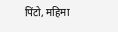पिंटो, महिमा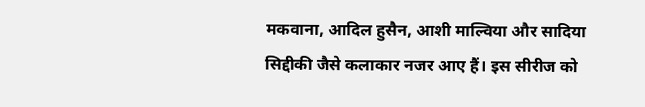मकवाना, आदिल हुसैन, आशी माल्विया और सादिया सिद्दीकी जैसे कलाकार नजर आए हैं। इस सीरीज को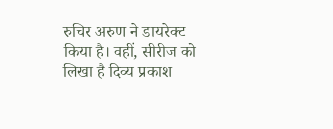रुचिर अरुण ने डायरेक्ट किया है। वहीं, सीरीज को लिखा है दिव्य प्रकाश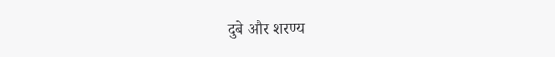दुबे और शरण्य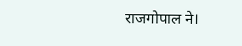राजगोपाल ने।